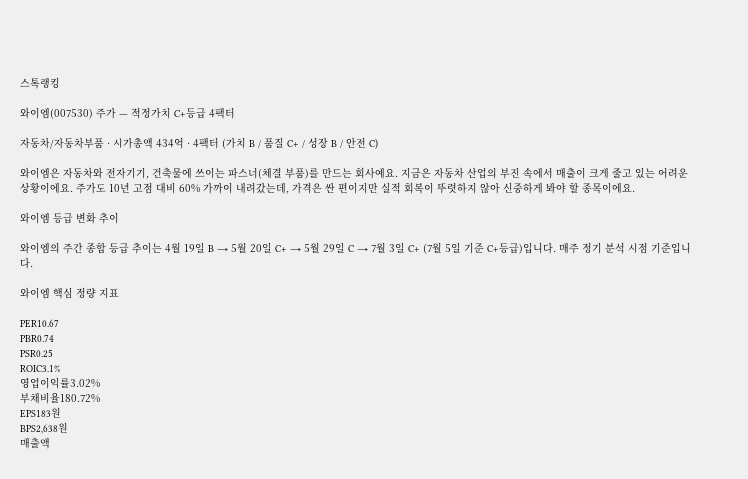스톡랭킹

와이엠(007530) 주가 — 적정가치 C+등급 4팩터

자동차/자동차부품 · 시가총액 434억 · 4팩터 (가치 B / 품질 C+ / 성장 B / 안전 C)

와이엠은 자동차와 전자기기, 건축물에 쓰이는 파스너(체결 부품)를 만드는 회사예요. 지금은 자동차 산업의 부진 속에서 매출이 크게 줄고 있는 어려운 상황이에요. 주가도 10년 고점 대비 60% 가까이 내려갔는데, 가격은 싼 편이지만 실적 회복이 뚜렷하지 않아 신중하게 봐야 할 종목이에요.

와이엠 등급 변화 추이

와이엠의 주간 종합 등급 추이는 4월 19일 B → 5월 20일 C+ → 5월 29일 C → 7월 3일 C+ (7월 5일 기준 C+등급)입니다. 매주 정기 분석 시점 기준입니다.

와이엠 핵심 정량 지표

PER10.67
PBR0.74
PSR0.25
ROIC3.1%
영업이익률3.02%
부채비율180.72%
EPS183원
BPS2,638원
매출액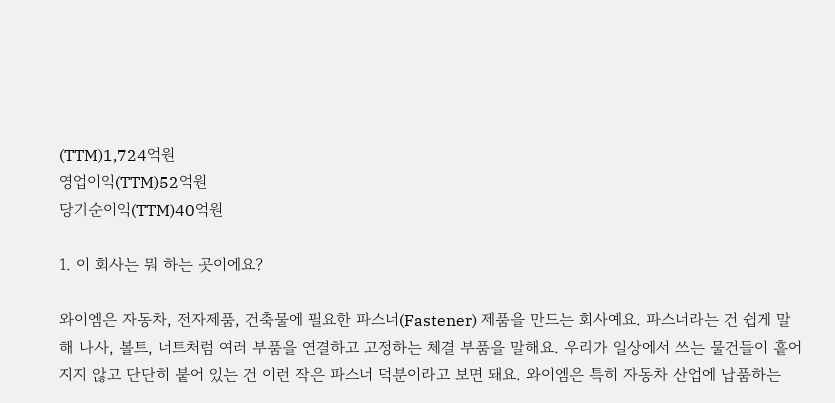(TTM)1,724억원
영업이익(TTM)52억원
당기순이익(TTM)40억원

1. 이 회사는 뭐 하는 곳이에요?

와이엠은 자동차, 전자제품, 건축물에 필요한 파스너(Fastener) 제품을 만드는 회사예요. 파스너라는 건 쉽게 말해 나사, 볼트, 너트처럼 여러 부품을 연결하고 고정하는 체결 부품을 말해요. 우리가 일상에서 쓰는 물건들이 흩어지지 않고 단단히 붙어 있는 건 이런 작은 파스너 덕분이라고 보면 돼요. 와이엠은 특히 자동차 산업에 납품하는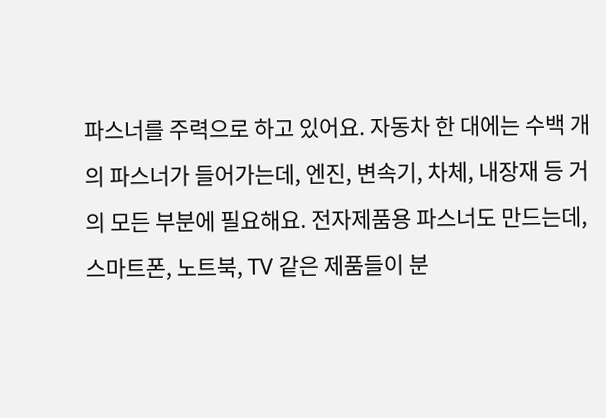파스너를 주력으로 하고 있어요. 자동차 한 대에는 수백 개의 파스너가 들어가는데, 엔진, 변속기, 차체, 내장재 등 거의 모든 부분에 필요해요. 전자제품용 파스너도 만드는데, 스마트폰, 노트북, TV 같은 제품들이 분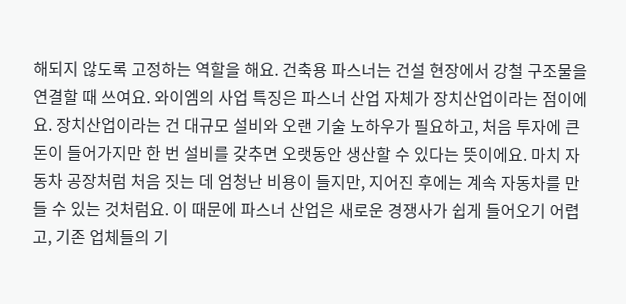해되지 않도록 고정하는 역할을 해요. 건축용 파스너는 건설 현장에서 강철 구조물을 연결할 때 쓰여요. 와이엠의 사업 특징은 파스너 산업 자체가 장치산업이라는 점이에요. 장치산업이라는 건 대규모 설비와 오랜 기술 노하우가 필요하고, 처음 투자에 큰돈이 들어가지만 한 번 설비를 갖추면 오랫동안 생산할 수 있다는 뜻이에요. 마치 자동차 공장처럼 처음 짓는 데 엄청난 비용이 들지만, 지어진 후에는 계속 자동차를 만들 수 있는 것처럼요. 이 때문에 파스너 산업은 새로운 경쟁사가 쉽게 들어오기 어렵고, 기존 업체들의 기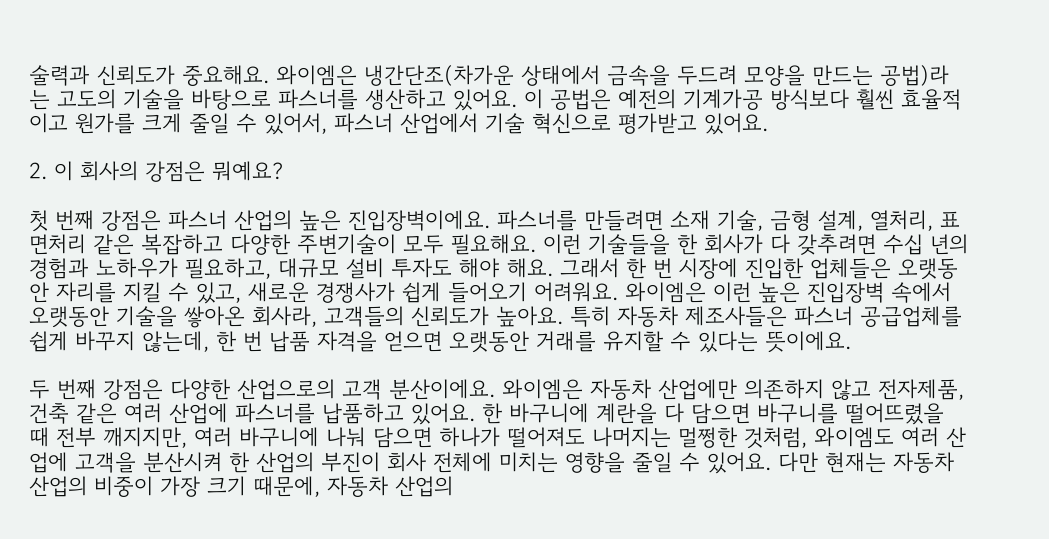술력과 신뢰도가 중요해요. 와이엠은 냉간단조(차가운 상태에서 금속을 두드려 모양을 만드는 공법)라는 고도의 기술을 바탕으로 파스너를 생산하고 있어요. 이 공법은 예전의 기계가공 방식보다 훨씬 효율적이고 원가를 크게 줄일 수 있어서, 파스너 산업에서 기술 혁신으로 평가받고 있어요.

2. 이 회사의 강점은 뭐예요?

첫 번째 강점은 파스너 산업의 높은 진입장벽이에요. 파스너를 만들려면 소재 기술, 금형 설계, 열처리, 표면처리 같은 복잡하고 다양한 주변기술이 모두 필요해요. 이런 기술들을 한 회사가 다 갖추려면 수십 년의 경험과 노하우가 필요하고, 대규모 설비 투자도 해야 해요. 그래서 한 번 시장에 진입한 업체들은 오랫동안 자리를 지킬 수 있고, 새로운 경쟁사가 쉽게 들어오기 어려워요. 와이엠은 이런 높은 진입장벽 속에서 오랫동안 기술을 쌓아온 회사라, 고객들의 신뢰도가 높아요. 특히 자동차 제조사들은 파스너 공급업체를 쉽게 바꾸지 않는데, 한 번 납품 자격을 얻으면 오랫동안 거래를 유지할 수 있다는 뜻이에요.

두 번째 강점은 다양한 산업으로의 고객 분산이에요. 와이엠은 자동차 산업에만 의존하지 않고 전자제품, 건축 같은 여러 산업에 파스너를 납품하고 있어요. 한 바구니에 계란을 다 담으면 바구니를 떨어뜨렸을 때 전부 깨지지만, 여러 바구니에 나눠 담으면 하나가 떨어져도 나머지는 멀쩡한 것처럼, 와이엠도 여러 산업에 고객을 분산시켜 한 산업의 부진이 회사 전체에 미치는 영향을 줄일 수 있어요. 다만 현재는 자동차 산업의 비중이 가장 크기 때문에, 자동차 산업의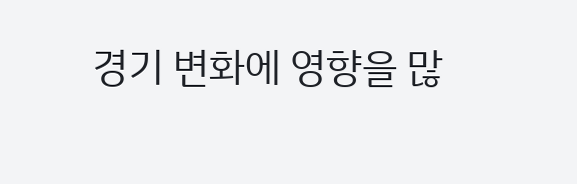경기 변화에 영향을 많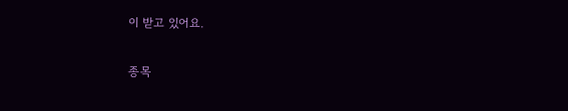이 받고 있어요.

종목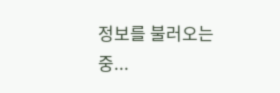정보를 불러오는 중...